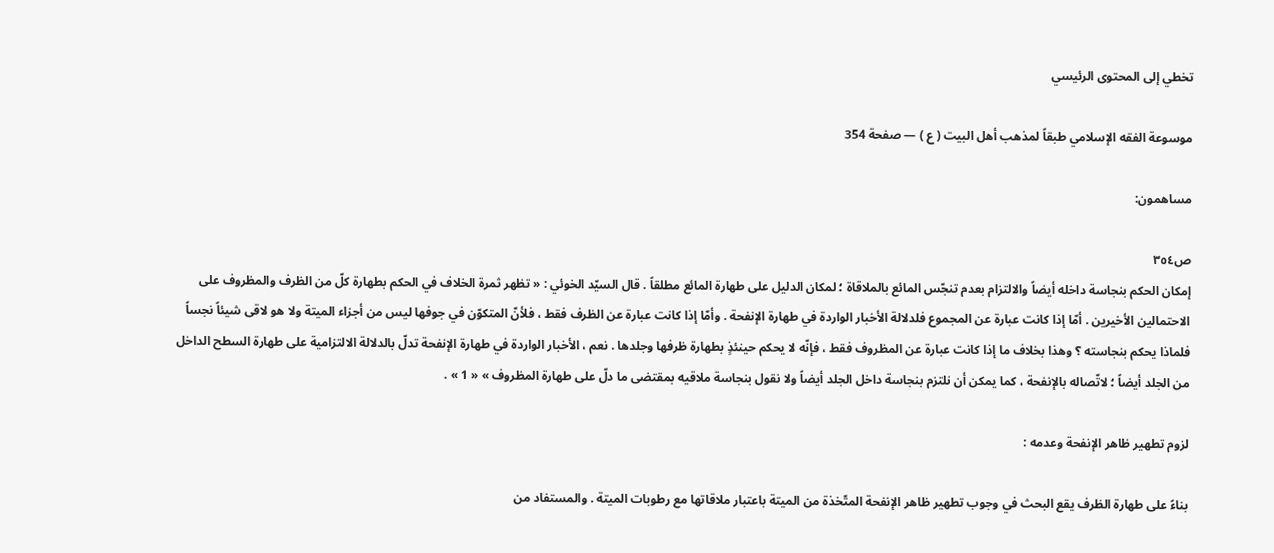تخطي إلى المحتوى الرئيسي

موسوعة الفقه الإسلامي طبقاً لمذهب أهل البيت ( ع ) — صفحة 354

مساهمون:

ص٣٥٤
إمكان الحكم بنجاسة داخله أيضاً والالتزام بعدم تنجّس المائع بالملاقاة ؛ لمكان الدليل على طهارة المائع مطلقاً . قال السيّد الخوئي : « تظهر ثمرة الخلاف في الحكم بطهارة كلّ من الظرف والمظروف على الاحتمالين الأخيرين . أمّا إذا كانت عبارة عن المجموع فلدلالة الأخبار الواردة في طهارة الإنفحة . وأمّا إذا كانت عبارة عن الظرف فقط ، فلأنّ المتكوّن في جوفها ليس من أجزاء الميتة ولا هو لاقى شيئاً نجساً فلماذا يحكم بنجاسته ؟ وهذا بخلاف ما إذا كانت عبارة عن المظروف فقط ، فإنّه لا يحكم حينئذٍ بطهارة ظرفها وجلدها . نعم ، الأخبار الواردة في طهارة الإنفحة تدلّ بالدلالة الالتزامية على طهارة السطح الداخل من الجلد أيضاً ؛ لاتّصاله بالإنفحة ، كما يمكن أن نلتزم بنجاسة داخل الجلد أيضاً ولا نقول بنجاسة ملاقيه بمقتضى ما دلّ على طهارة المظروف » « 1 » .

لزوم تطهير ظاهر الإنفحة وعدمه :

بناءً على طهارة الظرف يقع البحث في وجوب تطهير ظاهر الإنفحة المتّخذة من الميتة باعتبار ملاقاتها مع رطوبات الميتة . والمستفاد من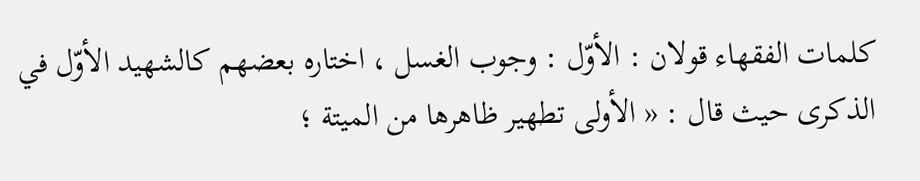كلمات الفقهاء قولان : الأوّل : وجوب الغسل ، اختاره بعضهم كالشهيد الأوّل في الذكرى حيث قال : « الأولى تطهير ظاهرها من الميتة ؛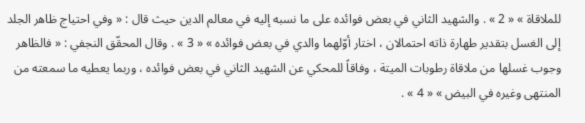للملاقاة » « 2 » . والشهيد الثاني في بعض فوائده على ما نسبه إليه في معالم الدين حيث قال : « وفي احتياج ظاهر الجلد إلى الغسل بتقدير طهارة ذاته احتمالان ، اختار أوّلهما والدي في بعض فوائده » « 3 » . وقال المحقّق النجفي : « فالظاهر وجوب غسلها من ملاقاة رطوبات الميتة ، وفاقاً للمحكي عن الشهيد الثاني في بعض فوائده ، وربما يعطيه ما سمعته من المنتهى وغيره في البيض » « 4 » .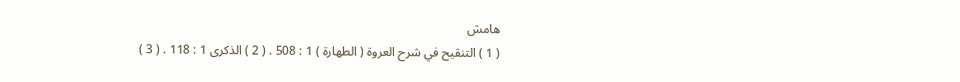هامش
( 1 ) التنقيح في شرح العروة ( الطهارة ) 1 : 508 . ( 2 ) الذكرى 1 : 118 . ( 3 )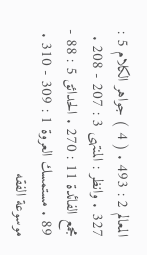المعالم 2 : 493 . ( 4 ) جواهر الكلام 5 : 327 . وانظر : المنتهى 3 : 207 - 208 . مجمع الفائدة 11 : 270 . الحدائق 5 : 88 - 89 . مستمسك العروة 1 : 309 - 310 .
موسوعة الفقه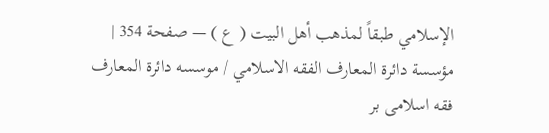الإسلامي طبقاً لمذهب أهل البيت ( ع ) — صفحة 354 | مؤسسة دائرة المعارف الفقه الاسلامي / موسسه دائرة المعارف فقه اسلامى بر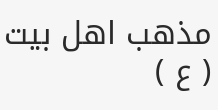مذهب اهل بيت ( ع )